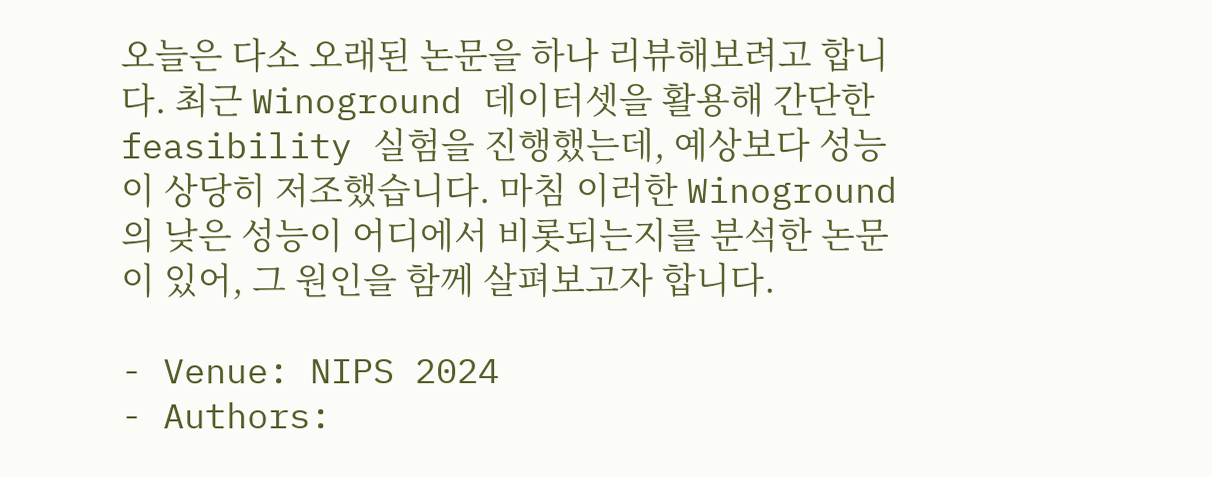오늘은 다소 오래된 논문을 하나 리뷰해보려고 합니다. 최근 Winoground 데이터셋을 활용해 간단한 feasibility 실험을 진행했는데, 예상보다 성능이 상당히 저조했습니다. 마침 이러한 Winoground의 낮은 성능이 어디에서 비롯되는지를 분석한 논문이 있어, 그 원인을 함께 살펴보고자 합니다.

- Venue: NIPS 2024
- Authors: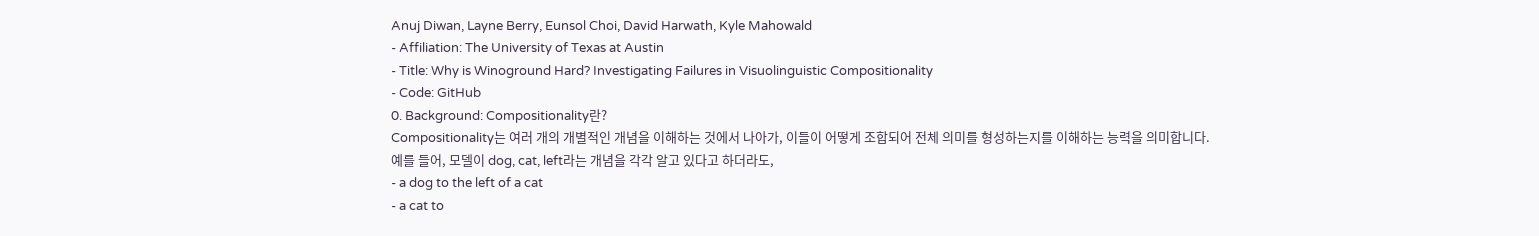Anuj Diwan, Layne Berry, Eunsol Choi, David Harwath, Kyle Mahowald
- Affiliation: The University of Texas at Austin
- Title: Why is Winoground Hard? Investigating Failures in Visuolinguistic Compositionality
- Code: GitHub
0. Background: Compositionality란?
Compositionality는 여러 개의 개별적인 개념을 이해하는 것에서 나아가, 이들이 어떻게 조합되어 전체 의미를 형성하는지를 이해하는 능력을 의미합니다.
예를 들어, 모델이 dog, cat, left라는 개념을 각각 알고 있다고 하더라도,
- a dog to the left of a cat
- a cat to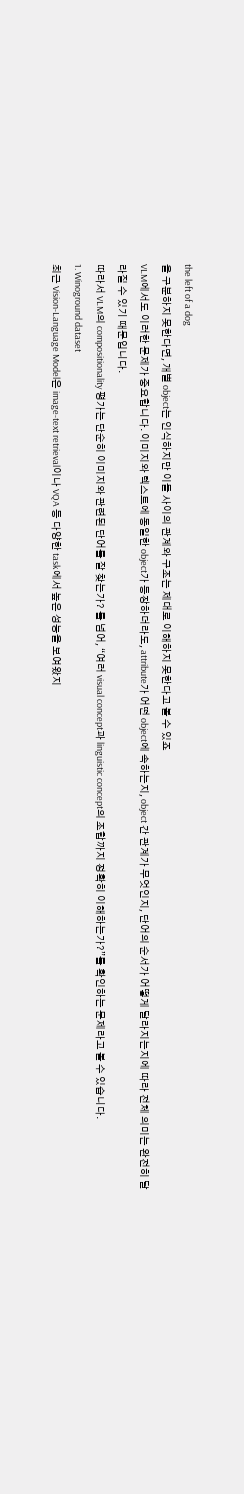the left of a dog
을 구분하지 못한다면, 개별 object는 인식하지만 이들 사이의 관계와 구조는 제대로 이해하지 못한다고 볼 수 있죠
VLM에서도 이러한 문제가 중요합니다. 이미지와 텍스트에 동일한 object가 등장하더라도, attribute가 어떤 object에 속하는지, object 간 관계가 무엇인지, 단어의 순서가 어떻게 달라지는지에 따라 전체 의미는 완전히 달라질 수 있기 때문입니다.
따라서 VLM의 compositionality 평가는 단순히 이미지와 관련된 단어를 잘 찾는가? 를 넘어, “여러 visual concept과 linguistic concept의 조합까지 정확히 이해하는가?”를 확인하는 문제라고 볼 수 있습니다.
1. Winoground dataset
최근 Vision-Language Model은 image-text retrieval이나 VQA 등 다양한 task에서 높은 성능을 보여왔지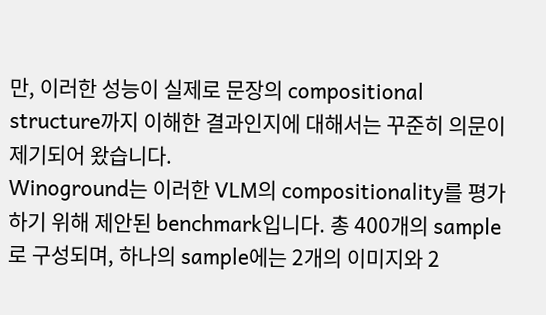만, 이러한 성능이 실제로 문장의 compositional structure까지 이해한 결과인지에 대해서는 꾸준히 의문이 제기되어 왔습니다.
Winoground는 이러한 VLM의 compositionality를 평가하기 위해 제안된 benchmark입니다. 총 400개의 sample로 구성되며, 하나의 sample에는 2개의 이미지와 2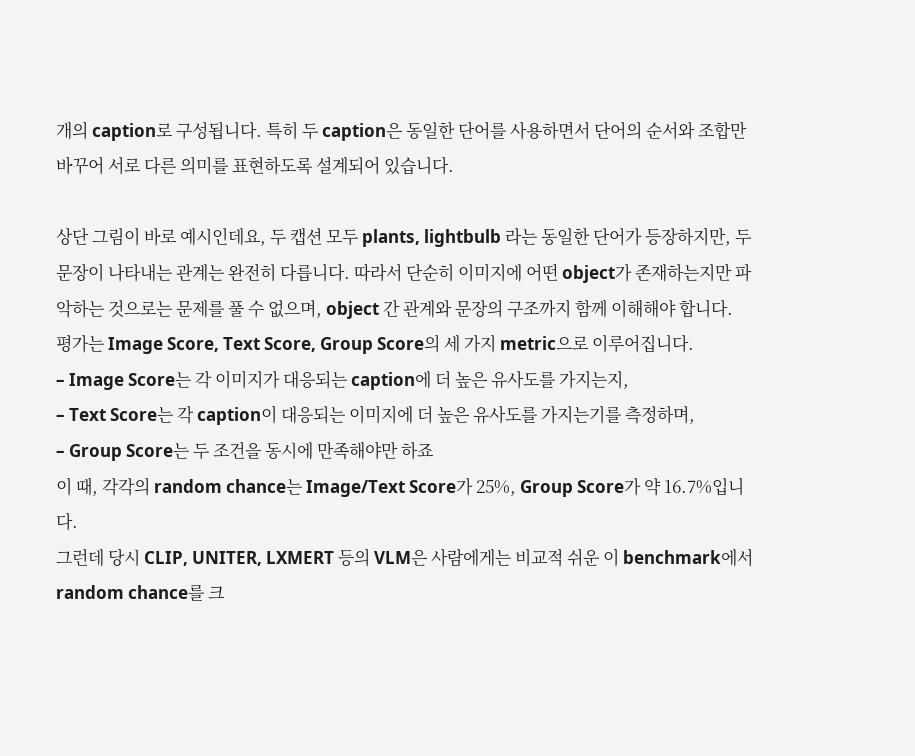개의 caption로 구성됩니다. 특히 두 caption은 동일한 단어를 사용하면서 단어의 순서와 조합만 바꾸어 서로 다른 의미를 표현하도록 설계되어 있습니다.

상단 그림이 바로 예시인데요, 두 캡션 모두 plants, lightbulb 라는 동일한 단어가 등장하지만, 두 문장이 나타내는 관계는 완전히 다릅니다. 따라서 단순히 이미지에 어떤 object가 존재하는지만 파악하는 것으로는 문제를 풀 수 없으며, object 간 관계와 문장의 구조까지 함께 이해해야 합니다.
평가는 Image Score, Text Score, Group Score의 세 가지 metric으로 이루어집니다.
– Image Score는 각 이미지가 대응되는 caption에 더 높은 유사도를 가지는지,
– Text Score는 각 caption이 대응되는 이미지에 더 높은 유사도를 가지는기를 측정하며,
– Group Score는 두 조건을 동시에 만족해야만 하죠
이 때, 각각의 random chance는 Image/Text Score가 25%, Group Score가 약 16.7%입니다.
그런데 당시 CLIP, UNITER, LXMERT 등의 VLM은 사람에게는 비교적 쉬운 이 benchmark에서 random chance를 크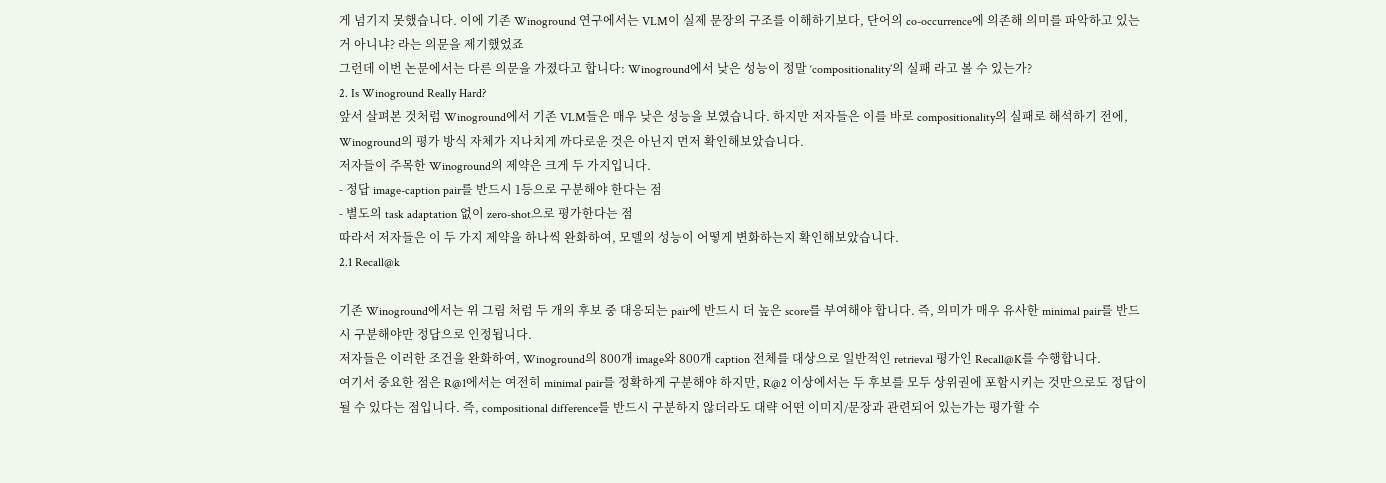게 넘기지 못했습니다. 이에 기존 Winoground 연구에서는 VLM이 실제 문장의 구조를 이해하기보다, 단어의 co-occurrence에 의존해 의미를 파악하고 있는거 아니냐? 라는 의문을 제기했었죠
그런데 이번 논문에서는 다른 의문을 가졌다고 합니다: Winoground에서 낮은 성능이 정말 ‘compositionality’의 실패 라고 볼 수 있는가?
2. Is Winoground Really Hard?
앞서 살펴본 것처럼 Winoground에서 기존 VLM들은 매우 낮은 성능을 보였습니다. 하지만 저자들은 이를 바로 compositionality의 실패로 해석하기 전에, Winoground의 평가 방식 자체가 지나치게 까다로운 것은 아닌지 먼저 확인해보았습니다.
저자들이 주목한 Winoground의 제약은 크게 두 가지입니다.
- 정답 image-caption pair를 반드시 1등으로 구분해야 한다는 점
- 별도의 task adaptation 없이 zero-shot으로 평가한다는 점
따라서 저자들은 이 두 가지 제약을 하나씩 완화하여, 모델의 성능이 어떻게 변화하는지 확인해보았습니다.
2.1 Recall@k

기존 Winoground에서는 위 그림 처럼 두 개의 후보 중 대응되는 pair에 반드시 더 높은 score를 부여해야 합니다. 즉, 의미가 매우 유사한 minimal pair를 반드시 구분해야만 정답으로 인정됩니다.
저자들은 이러한 조건을 완화하여, Winoground의 800개 image와 800개 caption 전체를 대상으로 일반적인 retrieval 평가인 Recall@K를 수행합니다.
여기서 중요한 점은 R@1에서는 여전히 minimal pair를 정확하게 구분해야 하지만, R@2 이상에서는 두 후보를 모두 상위권에 포함시키는 것만으로도 정답이 될 수 있다는 점입니다. 즉, compositional difference를 반드시 구분하지 않더라도 대략 어떤 이미지/문장과 관련되어 있는가는 평가할 수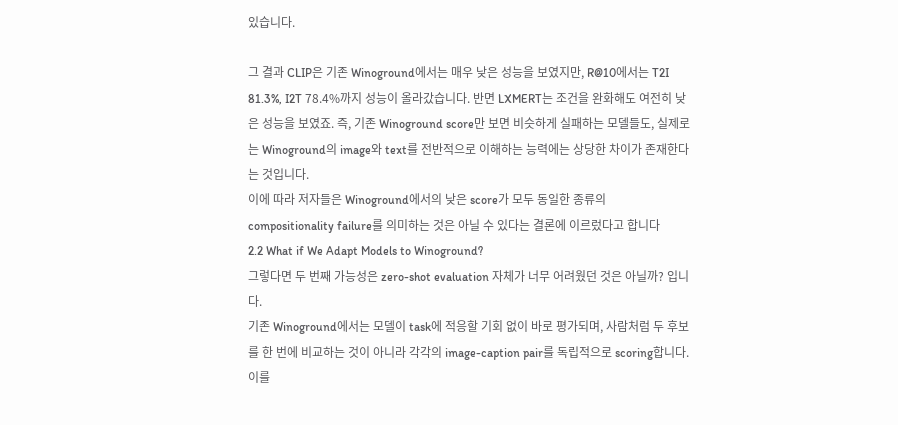있습니다.

그 결과 CLIP은 기존 Winoground에서는 매우 낮은 성능을 보였지만, R@10에서는 T2I 81.3%, I2T 78.4%까지 성능이 올라갔습니다. 반면 LXMERT는 조건을 완화해도 여전히 낮은 성능을 보였죠. 즉, 기존 Winoground score만 보면 비슷하게 실패하는 모델들도, 실제로는 Winoground의 image와 text를 전반적으로 이해하는 능력에는 상당한 차이가 존재한다는 것입니다.
이에 따라 저자들은 Winoground에서의 낮은 score가 모두 동일한 종류의 compositionality failure를 의미하는 것은 아닐 수 있다는 결론에 이르렀다고 합니다
2.2 What if We Adapt Models to Winoground?
그렇다면 두 번째 가능성은 zero-shot evaluation 자체가 너무 어려웠던 것은 아닐까? 입니다.
기존 Winoground에서는 모델이 task에 적응할 기회 없이 바로 평가되며, 사람처럼 두 후보를 한 번에 비교하는 것이 아니라 각각의 image-caption pair를 독립적으로 scoring합니다.
이를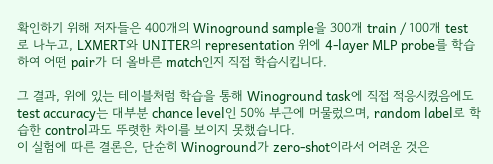확인하기 위해 저자들은 400개의 Winoground sample을 300개 train / 100개 test로 나누고, LXMERT와 UNITER의 representation 위에 4-layer MLP probe를 학습하여 어떤 pair가 더 올바른 match인지 직접 학습시킵니다.

그 결과, 위에 있는 테이블처럼 학습을 통해 Winoground task에 직접 적응시켰음에도 test accuracy는 대부분 chance level인 50% 부근에 머물렀으며, random label로 학습한 control과도 뚜렷한 차이를 보이지 못했습니다.
이 실험에 따른 결론은, 단순히 Winoground가 zero-shot이라서 어려운 것은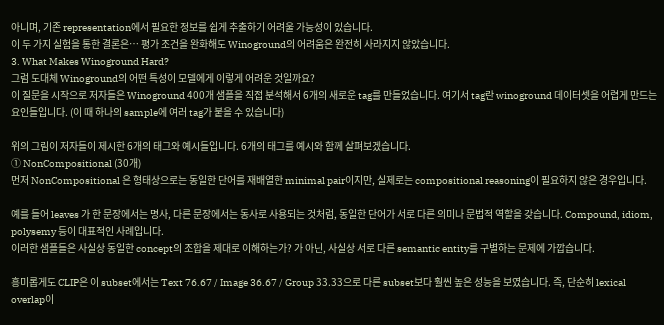아니며, 기존 representation에서 필요한 정보를 쉽게 추출하기 어려울 가능성이 있습니다.
이 두 가지 실험을 통한 결론은… 평가 조건을 완화해도 Winoground의 어려움은 완전히 사라지지 않았습니다.
3. What Makes Winoground Hard?
그럼 도대체 Winoground의 어떤 특성이 모델에게 이렇게 어려운 것일까요?
이 질문을 시작으로 저자들은 Winoground 400개 샘플을 직접 분석해서 6개의 새로운 tag를 만들었습니다. 여기서 tag란 winoground 데이터셋을 어렵게 만드는 요인들입니다. (이 때 하나의 sample에 여러 tag가 붙을 수 있습니다)

위의 그림이 저자들이 제시한 6개의 태그와 예시들입니다. 6개의 태그를 예시와 함께 살펴보겠습니다.
① NonCompositional (30개)
먼저 NonCompositional 은 형태상으로는 동일한 단어를 재배열한 minimal pair이지만, 실제로는 compositional reasoning이 필요하지 않은 경우입니다.

예를 들어 leaves 가 한 문장에서는 명사, 다른 문장에서는 동사로 사용되는 것처럼, 동일한 단어가 서로 다른 의미나 문법적 역할을 갖습니다. Compound, idiom, polysemy 등이 대표적인 사례입니다.
이러한 샘플들은 사실상 동일한 concept의 조합을 제대로 이해하는가? 가 아닌, 사실상 서로 다른 semantic entity를 구별하는 문제에 가깝습니다.

흥미롭게도 CLIP은 이 subset에서는 Text 76.67 / Image 36.67 / Group 33.33으로 다른 subset보다 훨씬 높은 성능을 보였습니다. 즉, 단순히 lexical overlap이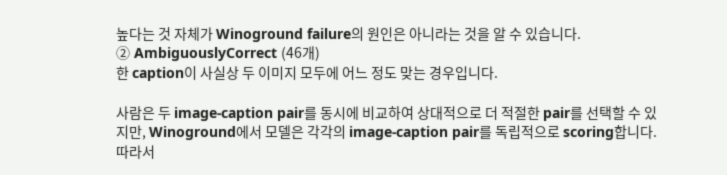높다는 것 자체가 Winoground failure의 원인은 아니라는 것을 알 수 있습니다.
② AmbiguouslyCorrect (46개)
한 caption이 사실상 두 이미지 모두에 어느 정도 맞는 경우입니다.

사람은 두 image-caption pair를 동시에 비교하여 상대적으로 더 적절한 pair를 선택할 수 있지만, Winoground에서 모델은 각각의 image-caption pair를 독립적으로 scoring합니다. 따라서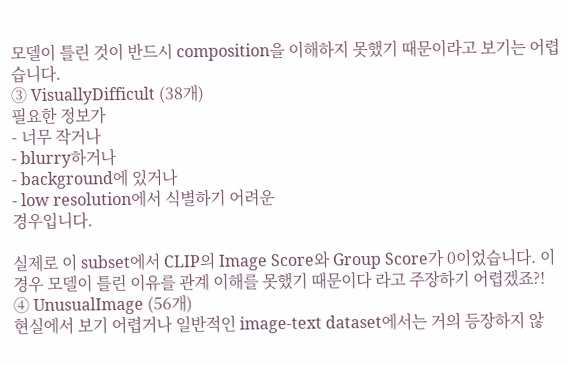모델이 틀린 것이 반드시 composition을 이해하지 못했기 때문이라고 보기는 어렵습니다.
③ VisuallyDifficult (38개)
필요한 정보가
- 너무 작거나
- blurry하거나
- background에 있거나
- low resolution에서 식별하기 어려운
경우입니다.

실제로 이 subset에서 CLIP의 Image Score와 Group Score가 0이었습니다. 이 경우 모델이 틀린 이유를 관계 이해를 못했기 때문이다 라고 주장하기 어렵겠죠?!
④ UnusualImage (56개)
현실에서 보기 어렵거나 일반적인 image-text dataset에서는 거의 등장하지 않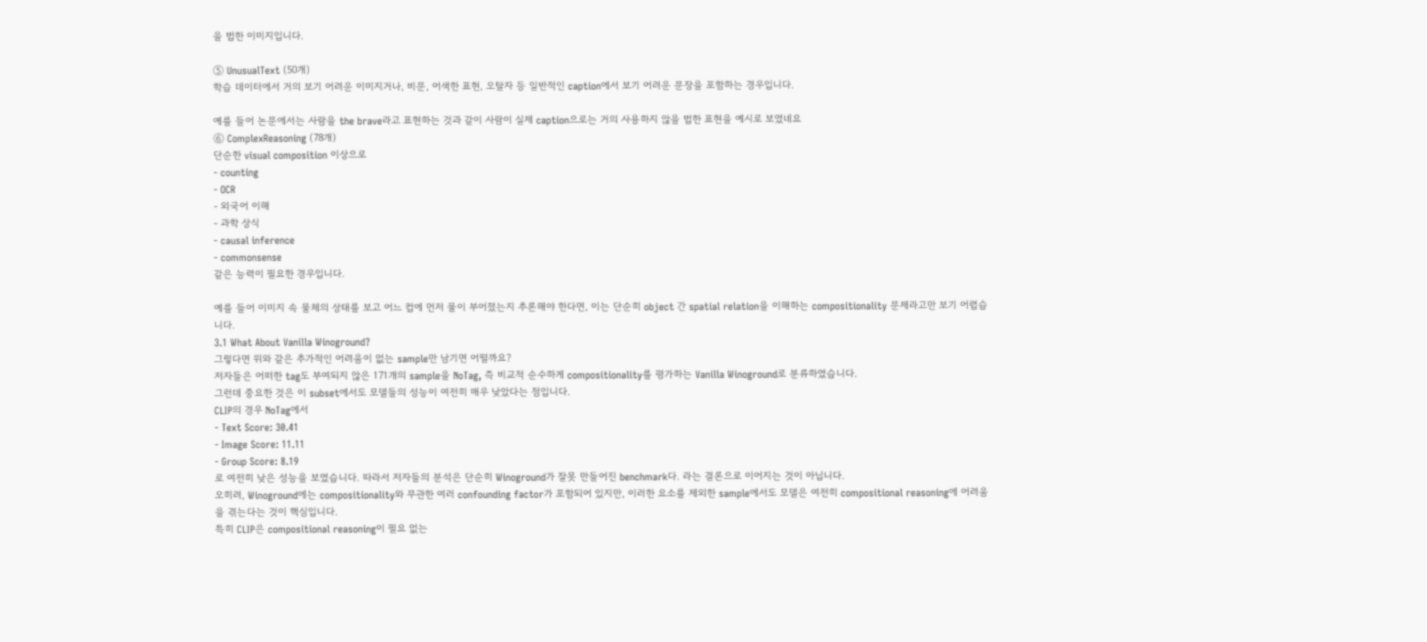을 법한 이미지입니다.

⑤ UnusualText (50개)
학습 데이터에서 거의 보기 어려운 이미지거나, 비문, 어색한 표현, 오탈자 등 일반적인 caption에서 보기 어려운 문장을 포함하는 경우입니다.

예를 들어 논문에서는 사람을 the brave라고 표현하는 것과 같이 사람이 실제 caption으로는 거의 사용하지 않을 법한 표현을 예시로 보였네요
⑥ ComplexReasoning (78개)
단순한 visual composition 이상으로
- counting
- OCR
- 외국어 이해
- 과학 상식
- causal inference
- commonsense
같은 능력이 필요한 경우입니다.

예를 들어 이미지 속 물체의 상태를 보고 어느 컵에 먼저 물이 부어졌는지 추론해야 한다면, 이는 단순히 object 간 spatial relation을 이해하는 compositionality 문제라고만 보기 어렵습니다.
3.1 What About Vanilla Winoground?
그렇다면 위와 같은 추가적인 어려움이 없는 sample만 남기면 어떨까요?
저자들은 어떠한 tag도 부여되지 않은 171개의 sample을 NoTag, 즉 비교적 순수하게 compositionality를 평가하는 Vanilla Winoground로 분류하였습니다.
그런데 중요한 것은 이 subset에서도 모델들의 성능이 여전히 매우 낮았다는 점입니다.
CLIP의 경우 NoTag에서
- Text Score: 30.41
- Image Score: 11.11
- Group Score: 8.19
로 여전히 낮은 성능을 보였습니다. 따라서 저자들의 분석은 단순히 Winoground가 잘못 만들어진 benchmark다. 라는 결론으로 이어지는 것이 아닙니다.
오히려, Winoground에는 compositionality와 무관한 여러 confounding factor가 포함되어 있지만, 이러한 요소를 제외한 sample에서도 모델은 여전히 compositional reasoning에 어려움을 겪는다는 것이 핵심입니다.
특히 CLIP은 compositional reasoning이 필요 없는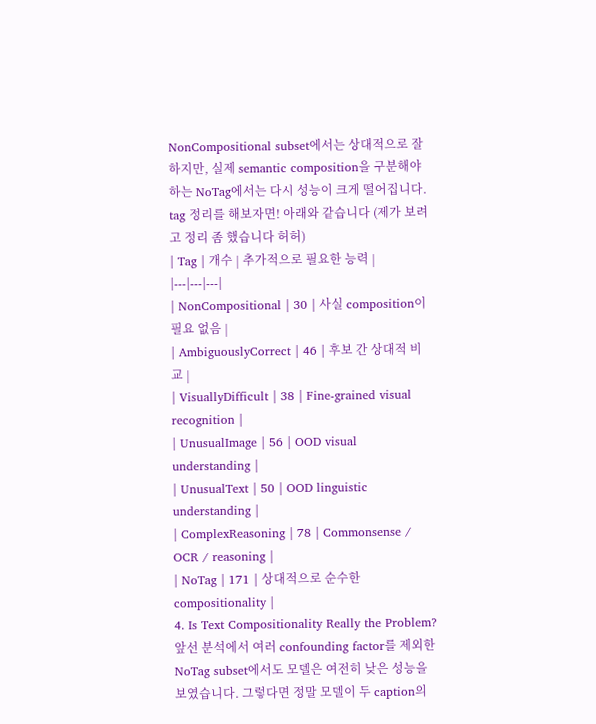NonCompositional subset에서는 상대적으로 잘하지만, 실제 semantic composition을 구분해야 하는 NoTag에서는 다시 성능이 크게 떨어집니다.
tag 정리를 해보자면! 아래와 같습니다 (제가 보려고 정리 좀 했습니다 허허)
| Tag | 개수 | 추가적으로 필요한 능력 |
|---|---|---|
| NonCompositional | 30 | 사실 composition이 필요 없음 |
| AmbiguouslyCorrect | 46 | 후보 간 상대적 비교 |
| VisuallyDifficult | 38 | Fine-grained visual recognition |
| UnusualImage | 56 | OOD visual understanding |
| UnusualText | 50 | OOD linguistic understanding |
| ComplexReasoning | 78 | Commonsense / OCR / reasoning |
| NoTag | 171 | 상대적으로 순수한 compositionality |
4. Is Text Compositionality Really the Problem?
앞선 분석에서 여러 confounding factor를 제외한 NoTag subset에서도 모델은 여전히 낮은 성능을 보였습니다. 그렇다면 정말 모델이 두 caption의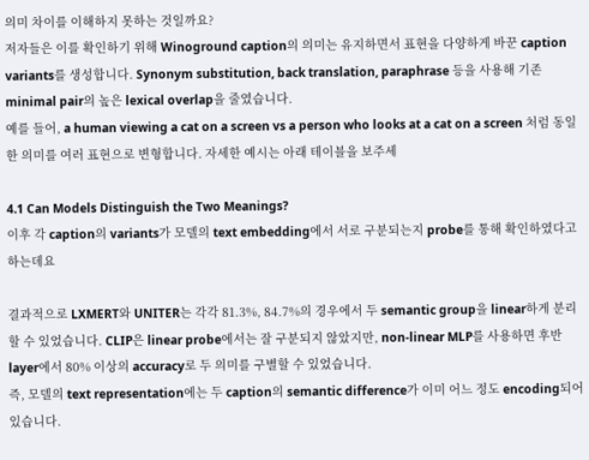의미 차이를 이해하지 못하는 것일까요?
저자들은 이를 확인하기 위해 Winoground caption의 의미는 유지하면서 표현을 다양하게 바꾼 caption variants를 생성합니다. Synonym substitution, back translation, paraphrase 등을 사용해 기존 minimal pair의 높은 lexical overlap을 줄였습니다.
예를 들어, a human viewing a cat on a screen vs a person who looks at a cat on a screen 처럼 동일한 의미를 여러 표현으로 변형합니다. 자세한 예시는 아래 테이블을 보주세

4.1 Can Models Distinguish the Two Meanings?
이후 각 caption의 variants가 모델의 text embedding에서 서로 구분되는지 probe를 통해 확인하였다고 하는데요

결과적으로 LXMERT와 UNITER는 각각 81.3%, 84.7%의 경우에서 두 semantic group을 linear하게 분리할 수 있었습니다. CLIP은 linear probe에서는 잘 구분되지 않았지만, non-linear MLP를 사용하면 후반 layer에서 80% 이상의 accuracy로 두 의미를 구별할 수 있었습니다.
즉, 모델의 text representation에는 두 caption의 semantic difference가 이미 어느 정도 encoding되어 있습니다.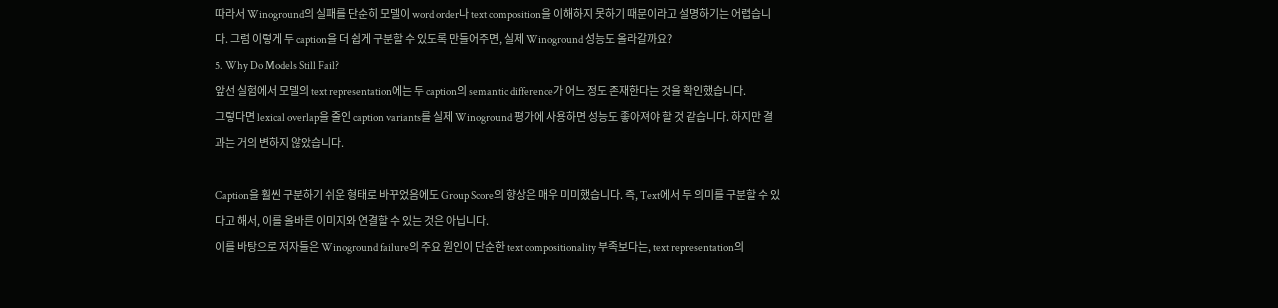따라서 Winoground의 실패를 단순히 모델이 word order나 text composition을 이해하지 못하기 때문이라고 설명하기는 어렵습니다. 그럼 이렇게 두 caption을 더 쉽게 구분할 수 있도록 만들어주면, 실제 Winoground 성능도 올라갈까요?
5. Why Do Models Still Fail?
앞선 실험에서 모델의 text representation에는 두 caption의 semantic difference가 어느 정도 존재한다는 것을 확인했습니다.
그렇다면 lexical overlap을 줄인 caption variants를 실제 Winoground 평가에 사용하면 성능도 좋아져야 할 것 같습니다. 하지만 결과는 거의 변하지 않았습니다.

Caption을 훨씬 구분하기 쉬운 형태로 바꾸었음에도 Group Score의 향상은 매우 미미했습니다. 즉, Text에서 두 의미를 구분할 수 있다고 해서, 이를 올바른 이미지와 연결할 수 있는 것은 아닙니다.
이를 바탕으로 저자들은 Winoground failure의 주요 원인이 단순한 text compositionality 부족보다는, text representation의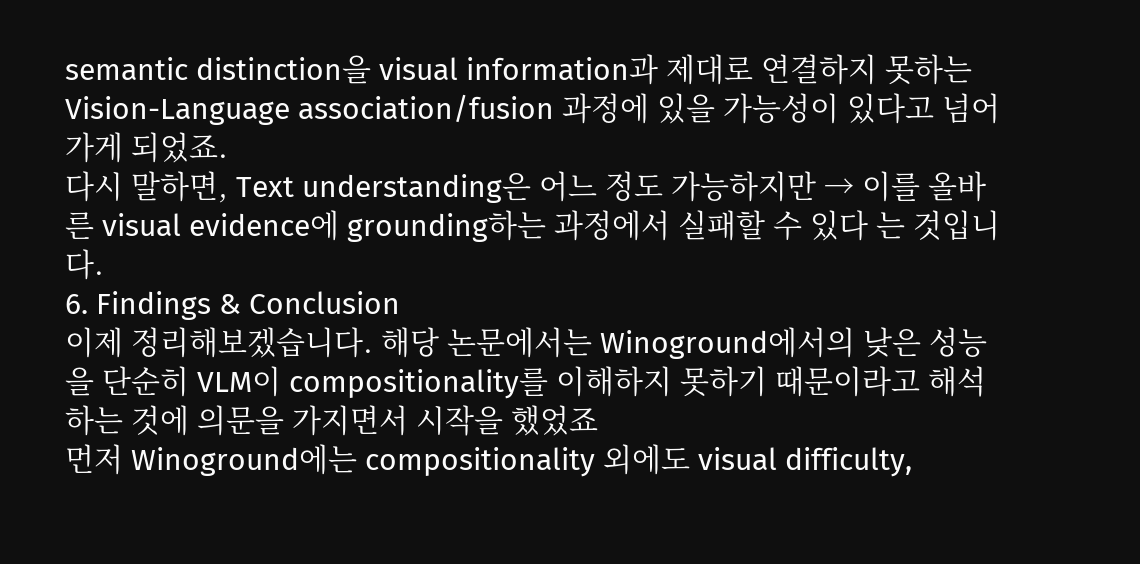semantic distinction을 visual information과 제대로 연결하지 못하는 Vision-Language association/fusion 과정에 있을 가능성이 있다고 넘어가게 되었죠.
다시 말하면, Text understanding은 어느 정도 가능하지만 → 이를 올바른 visual evidence에 grounding하는 과정에서 실패할 수 있다 는 것입니다.
6. Findings & Conclusion
이제 정리해보겠습니다. 해당 논문에서는 Winoground에서의 낮은 성능을 단순히 VLM이 compositionality를 이해하지 못하기 때문이라고 해석하는 것에 의문을 가지면서 시작을 했었죠
먼저 Winoground에는 compositionality 외에도 visual difficulty,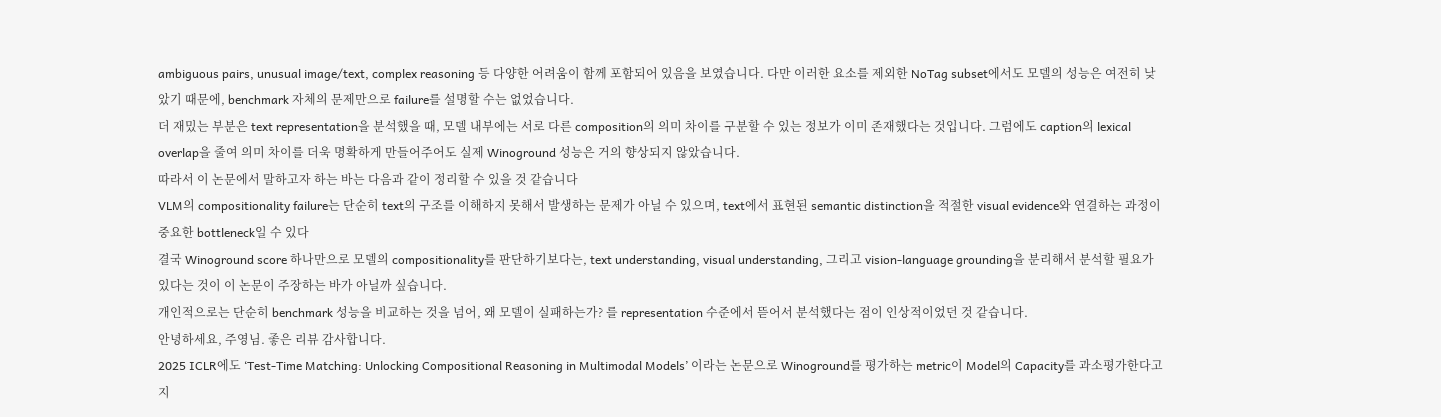ambiguous pairs, unusual image/text, complex reasoning 등 다양한 어려움이 함께 포함되어 있음을 보였습니다. 다만 이러한 요소를 제외한 NoTag subset에서도 모델의 성능은 여전히 낮았기 때문에, benchmark 자체의 문제만으로 failure를 설명할 수는 없었습니다.
더 재밌는 부분은 text representation을 분석했을 때, 모델 내부에는 서로 다른 composition의 의미 차이를 구분할 수 있는 정보가 이미 존재했다는 것입니다. 그럼에도 caption의 lexical overlap을 줄여 의미 차이를 더욱 명확하게 만들어주어도 실제 Winoground 성능은 거의 향상되지 않았습니다.
따라서 이 논문에서 말하고자 하는 바는 다음과 같이 정리할 수 있을 것 같습니다
VLM의 compositionality failure는 단순히 text의 구조를 이해하지 못해서 발생하는 문제가 아닐 수 있으며, text에서 표현된 semantic distinction을 적절한 visual evidence와 연결하는 과정이 중요한 bottleneck일 수 있다
결국 Winoground score 하나만으로 모델의 compositionality를 판단하기보다는, text understanding, visual understanding, 그리고 vision-language grounding을 분리해서 분석할 필요가 있다는 것이 이 논문이 주장하는 바가 아닐까 싶습니다.
개인적으로는 단순히 benchmark 성능을 비교하는 것을 넘어, 왜 모델이 실패하는가? 를 representation 수준에서 뜯어서 분석했다는 점이 인상적이었던 것 같습니다.
안녕하세요, 주영님. 좋은 리뷰 감사합니다.
2025 ICLR에도 ‘Test-Time Matching: Unlocking Compositional Reasoning in Multimodal Models’ 이라는 논문으로 Winoground를 평가하는 metric이 Model의 Capacity를 과소평가한다고 지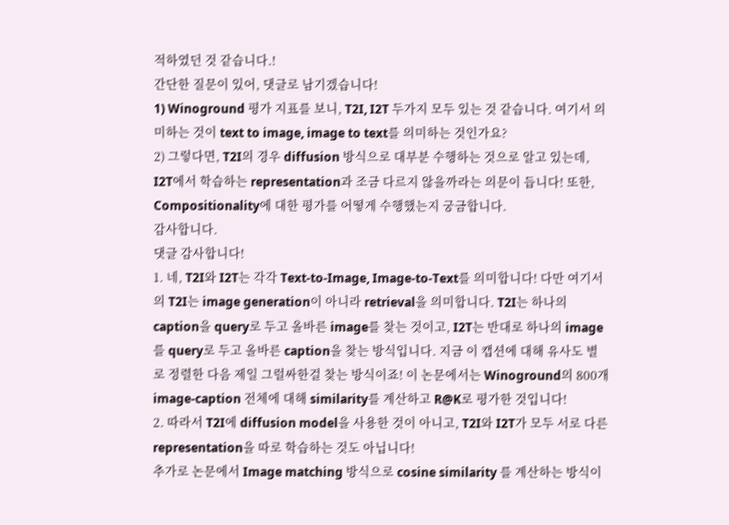적하였던 것 같습니다.!
간단한 질문이 있어, 댓글로 남기겠습니다!
1) Winoground 평가 지표를 보니, T2I, I2T 두가지 모두 있는 것 같습니다. 여기서 의미하는 것이 text to image, image to text를 의미하는 것인가요?
2) 그렇다면, T2I의 경우 diffusion 방식으로 대부분 수행하는 것으로 알고 있는데, I2T에서 학습하는 representation과 조금 다르지 않을까라는 의문이 듭니다! 또한, Compositionality에 대한 평가를 어떻게 수행했는지 궁금합니다.
감사합니다.
댓글 감사합니다!
1. 네, T2I와 I2T는 각각 Text-to-Image, Image-to-Text를 의미합니다! 다만 여기서의 T2I는 image generation이 아니라 retrieval을 의미합니다. T2I는 하나의 caption을 query로 두고 올바른 image를 찾는 것이고, I2T는 반대로 하나의 image를 query로 두고 올바른 caption을 찾는 방식입니다. 지금 이 캡션에 대해 유사도 별로 정렬한 다음 제일 그럴싸한걸 찾는 방식이죠! 이 논문에서는 Winoground의 800개 image-caption 전체에 대해 similarity를 계산하고 R@K로 평가한 것입니다!
2. 따라서 T2I에 diffusion model을 사용한 것이 아니고, T2I와 I2T가 모두 서로 다른 representation을 따로 학습하는 것도 아닙니다!
추가로 논문에서 Image matching 방식으로 cosine similarity 를 계산하는 방식이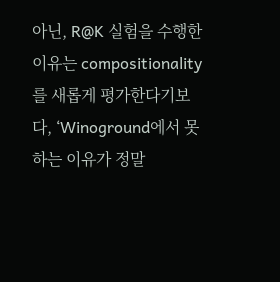아닌, R@K 실험을 수행한 이유는 compositionality를 새롭게 평가한다기보다, ‘Winoground에서 못하는 이유가 정말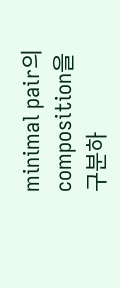minimal pair의 composition을 구분하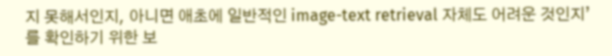지 못해서인지, 아니면 애초에 일반적인 image-text retrieval 자체도 어려운 것인지’를 확인하기 위한 보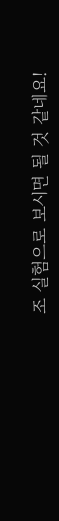조 실험으로 보시면 될 것 같네요!